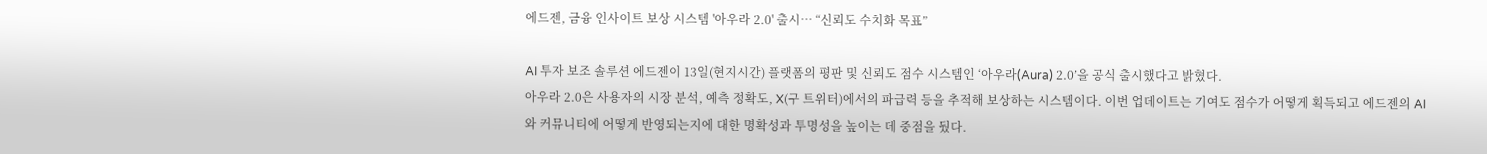에드젠, 금융 인사이트 보상 시스템 '아우라 2.0' 출시… “신뢰도 수치화 목표”

AI 투자 보조 솔루션 에드젠이 13일(현지시간) 플랫폼의 평판 및 신뢰도 점수 시스템인 ‘아우라(Aura) 2.0’을 공식 출시했다고 밝혔다.
아우라 2.0은 사용자의 시장 분석, 예측 정확도, X(구 트위터)에서의 파급력 등을 추적해 보상하는 시스템이다. 이번 업데이트는 기여도 점수가 어떻게 획득되고 에드젠의 AI와 커뮤니티에 어떻게 반영되는지에 대한 명확성과 투명성을 높이는 데 중점을 뒀다.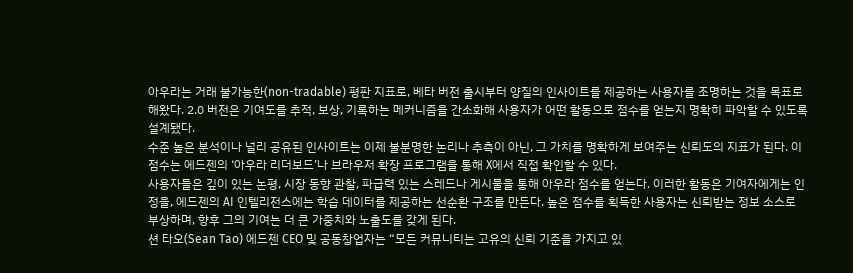아우라는 거래 불가능한(non-tradable) 평판 지표로, 베타 버전 출시부터 양질의 인사이트를 제공하는 사용자를 조명하는 것을 목표로 해왔다. 2.0 버전은 기여도를 추적, 보상, 기록하는 메커니즘을 간소화해 사용자가 어떤 활동으로 점수를 얻는지 명확히 파악할 수 있도록 설계됐다.
수준 높은 분석이나 널리 공유된 인사이트는 이제 불분명한 논리나 추측이 아닌, 그 가치를 명확하게 보여주는 신뢰도의 지표가 된다. 이 점수는 에드젠의 ‘아우라 리더보드’나 브라우저 확장 프로그램을 통해 X에서 직접 확인할 수 있다.
사용자들은 깊이 있는 논평, 시장 동향 관찰, 파급력 있는 스레드나 게시물을 통해 아우라 점수를 얻는다. 이러한 활동은 기여자에게는 인정을, 에드젠의 AI 인텔리전스에는 학습 데이터를 제공하는 선순환 구조를 만든다. 높은 점수를 획득한 사용자는 신뢰받는 정보 소스로 부상하며, 향후 그의 기여는 더 큰 가중치와 노출도를 갖게 된다.
션 타오(Sean Tao) 에드젠 CEO 및 공동창업자는 “모든 커뮤니티는 고유의 신뢰 기준을 가지고 있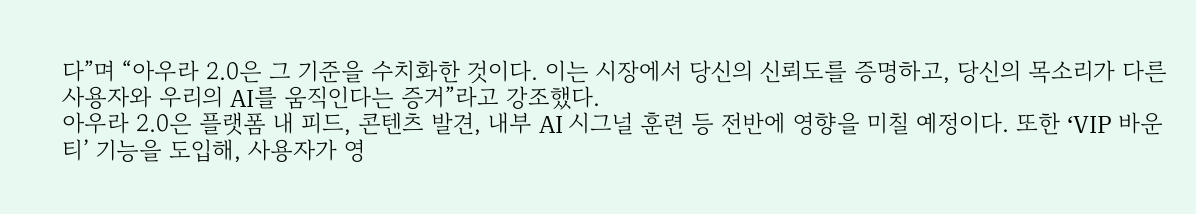다”며 “아우라 2.0은 그 기준을 수치화한 것이다. 이는 시장에서 당신의 신뢰도를 증명하고, 당신의 목소리가 다른 사용자와 우리의 AI를 움직인다는 증거”라고 강조했다.
아우라 2.0은 플랫폼 내 피드, 콘텐츠 발견, 내부 AI 시그널 훈련 등 전반에 영향을 미칠 예정이다. 또한 ‘VIP 바운티’ 기능을 도입해, 사용자가 영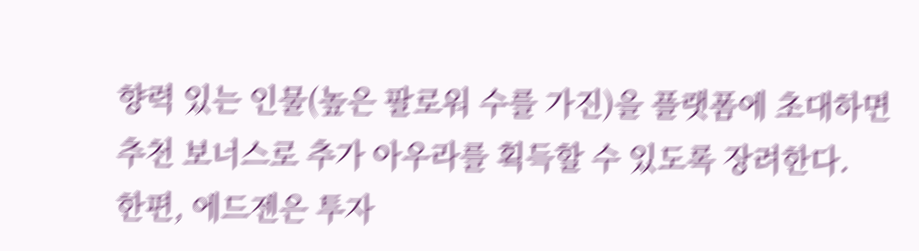향력 있는 인물(높은 팔로워 수를 가진)을 플랫폼에 초대하면 추천 보너스로 추가 아우라를 획득할 수 있도록 장려한다.
한편, 에드젠은 투자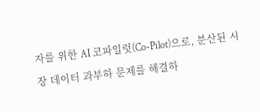자를 위한 AI 코파일럿(Co-Pilot)으로, 분산된 시장 데이터 과부하 문제를 해결하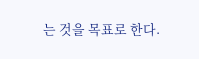는 것을 목표로 한다.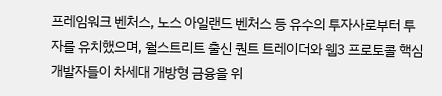프레임워크 벤처스, 노스 아일랜드 벤처스 등 유수의 투자사로부터 투자를 유치했으며, 월스트리트 출신 퀀트 트레이더와 웹3 프로토콜 핵심 개발자들이 차세대 개방형 금융을 위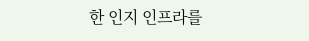한 인지 인프라를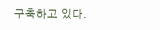구축하고 있다.